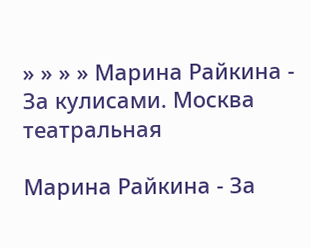» » » » Марина Райкина - За кулисами. Москва театральная

Марина Райкина - За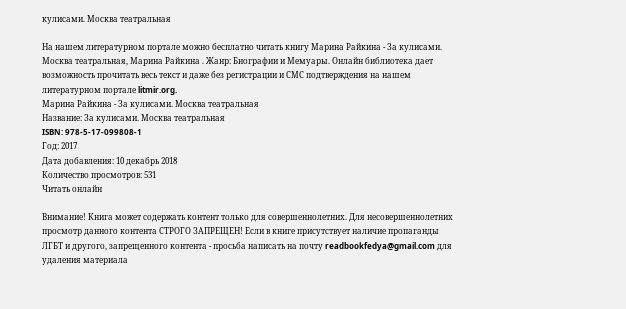кулисами. Москва театральная

На нашем литературном портале можно бесплатно читать книгу Марина Райкина - За кулисами. Москва театральная, Марина Райкина . Жанр: Биографии и Мемуары. Онлайн библиотека дает возможность прочитать весь текст и даже без регистрации и СМС подтверждения на нашем литературном портале litmir.org.
Марина Райкина - За кулисами. Москва театральная
Название: За кулисами. Москва театральная
ISBN: 978-5-17-099808-1
Год: 2017
Дата добавления: 10 декабрь 2018
Количество просмотров: 531
Читать онлайн

Внимание! Книга может содержать контент только для совершеннолетних. Для несовершеннолетних просмотр данного контента СТРОГО ЗАПРЕЩЕН! Если в книге присутствует наличие пропаганды ЛГБТ и другого, запрещенного контента - просьба написать на почту readbookfedya@gmail.com для удаления материала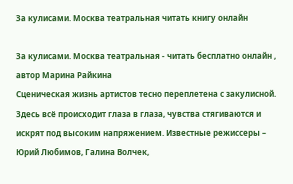За кулисами. Москва театральная читать книгу онлайн

За кулисами. Москва театральная - читать бесплатно онлайн , автор Марина Райкина
Сценическая жизнь артистов тесно переплетена с закулисной. Здесь всё происходит глаза в глаза, чувства стягиваются и искрят под высоким напряжением. Известные режиссеры – Юрий Любимов, Галина Волчек,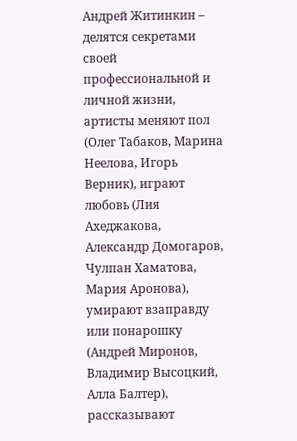Андрей Житинкин – делятся секретами своей профессиональной и личной жизни, артисты меняют пол (Олег Табаков, Марина Неелова, Игорь Верник), играют любовь (Лия Ахеджакова, Александр Домогаров, Чулпан Хаматова, Мария Аронова), умирают взаправду или понарошку (Андрей Миронов, Владимир Высоцкий, Алла Балтер), рассказывают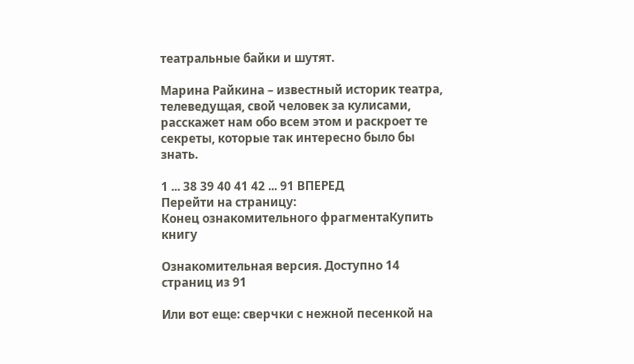театральные байки и шутят.

Марина Райкина – известный историк театра, телеведущая, свой человек за кулисами, расскажет нам обо всем этом и раскроет те секреты, которые так интересно было бы знать.

1 ... 38 39 40 41 42 ... 91 ВПЕРЕД
Перейти на страницу:
Конец ознакомительного фрагментаКупить книгу

Ознакомительная версия. Доступно 14 страниц из 91

Или вот еще: сверчки с нежной песенкой на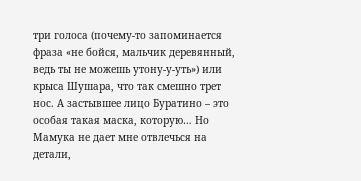три голоса (почему-то запоминается фраза «не бойся, мальчик деревянный, ведь ты не можешь утону-у-уть») или крыса Шушара, что так смешно трет нос. А застывшее лицо Буратино – это особая такая маска, которую… Но Мамука не дает мне отвлечься на детали,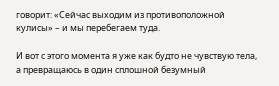говорит: «Сейчас выходим из противоположной кулисы» – и мы перебегаем туда.

И вот с этого момента я уже как будто не чувствую тела, а превращаюсь в один сплошной безумный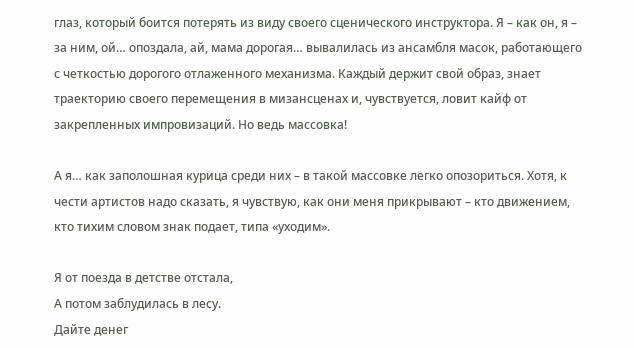глаз, который боится потерять из виду своего сценического инструктора. Я – как он, я – за ним, ой… опоздала, ай, мама дорогая… вывалилась из ансамбля масок, работающего с четкостью дорогого отлаженного механизма. Каждый держит свой образ, знает траекторию своего перемещения в мизансценах и, чувствуется, ловит кайф от закрепленных импровизаций. Но ведь массовка!

А я… как заполошная курица среди них – в такой массовке легко опозориться. Хотя, к чести артистов надо сказать, я чувствую, как они меня прикрывают – кто движением, кто тихим словом знак подает, типа «уходим».

Я от поезда в детстве отстала,
А потом заблудилась в лесу.
Дайте денег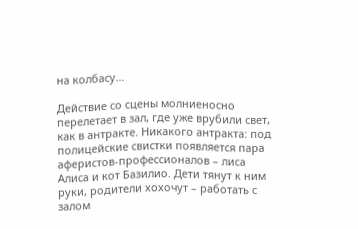на колбасу…

Действие со сцены молниеносно перелетает в зал, где уже врубили свет, как в антракте. Никакого антракта: под полицейские свистки появляется пара аферистов-профессионалов – лиса Алиса и кот Базилио. Дети тянут к ним руки, родители хохочут – работать с залом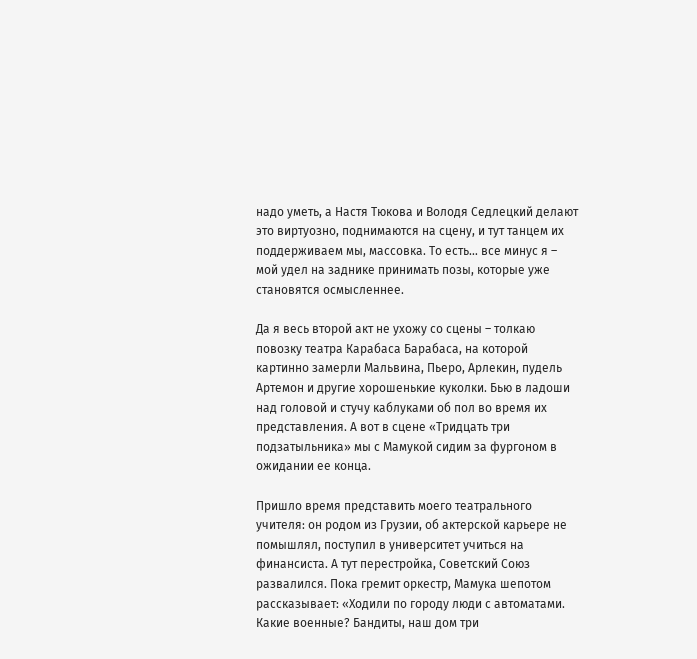надо уметь, а Настя Тюкова и Володя Седлецкий делают это виртуозно, поднимаются на сцену, и тут танцем их поддерживаем мы, массовка. То есть… все минус я – мой удел на заднике принимать позы, которые уже становятся осмысленнее.

Да я весь второй акт не ухожу со сцены – толкаю повозку театра Карабаса Барабаса, на которой картинно замерли Мальвина, Пьеро, Арлекин, пудель Артемон и другие хорошенькие куколки. Бью в ладоши над головой и стучу каблуками об пол во время их представления. А вот в сцене «Тридцать три подзатыльника» мы с Мамукой сидим за фургоном в ожидании ее конца.

Пришло время представить моего театрального учителя: он родом из Грузии, об актерской карьере не помышлял, поступил в университет учиться на финансиста. А тут перестройка, Советский Союз развалился. Пока гремит оркестр, Мамука шепотом рассказывает: «Ходили по городу люди с автоматами. Какие военные? Бандиты, наш дом три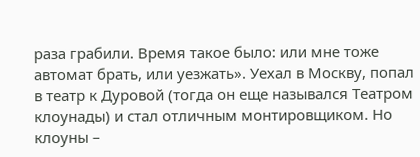раза грабили. Время такое было: или мне тоже автомат брать, или уезжать». Уехал в Москву, попал в театр к Дуровой (тогда он еще назывался Театром клоунады) и стал отличным монтировщиком. Но клоуны –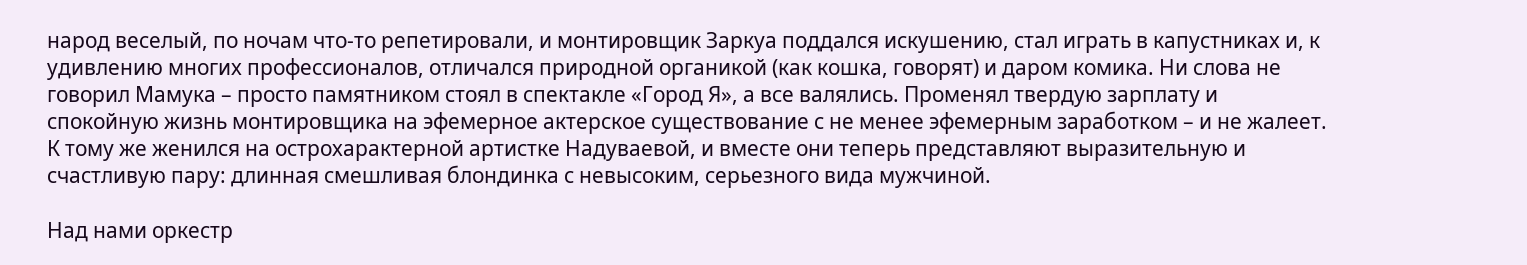народ веселый, по ночам что-то репетировали, и монтировщик Заркуа поддался искушению, стал играть в капустниках и, к удивлению многих профессионалов, отличался природной органикой (как кошка, говорят) и даром комика. Ни слова не говорил Мамука – просто памятником стоял в спектакле «Город Я», а все валялись. Променял твердую зарплату и спокойную жизнь монтировщика на эфемерное актерское существование с не менее эфемерным заработком – и не жалеет. К тому же женился на острохарактерной артистке Надуваевой, и вместе они теперь представляют выразительную и счастливую пару: длинная смешливая блондинка с невысоким, серьезного вида мужчиной.

Над нами оркестр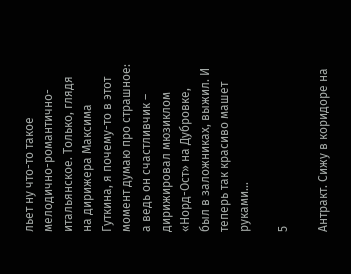льет ну что-то такое мелодично-романтично-итальянское. Только, глядя на дирижера Максима Гуткина, я почему-то в этот момент думаю про страшное: а ведь он счастливчик – дирижировал мюзиклом «Норд-Ост» на Дубровке, был в заложниках, выжил. И теперь так красиво машет руками…

5

Антракт. Сижу в коридоре на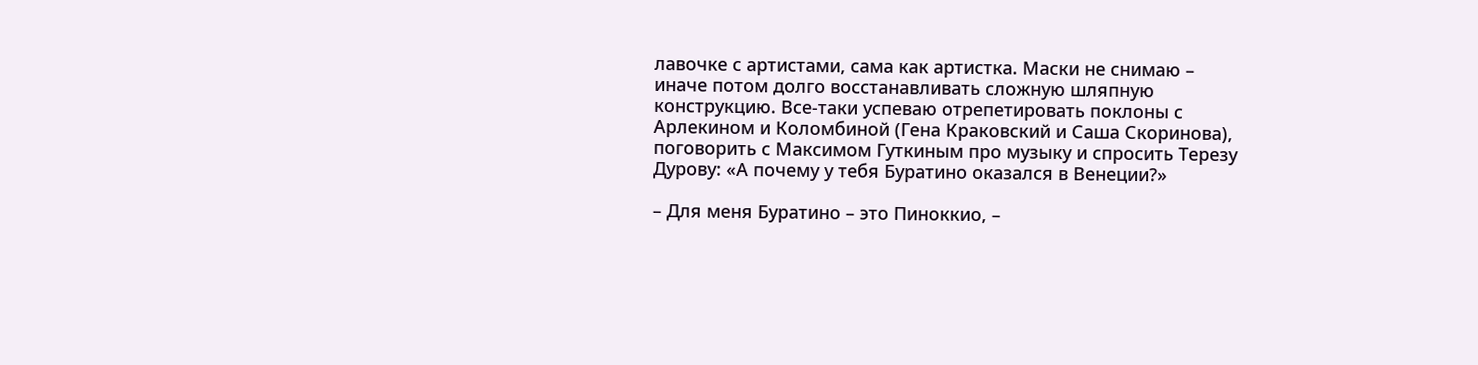лавочке с артистами, сама как артистка. Маски не снимаю – иначе потом долго восстанавливать сложную шляпную конструкцию. Все-таки успеваю отрепетировать поклоны с Арлекином и Коломбиной (Гена Краковский и Саша Скоринова), поговорить с Максимом Гуткиным про музыку и спросить Терезу Дурову: «А почему у тебя Буратино оказался в Венеции?»

– Для меня Буратино – это Пиноккио, –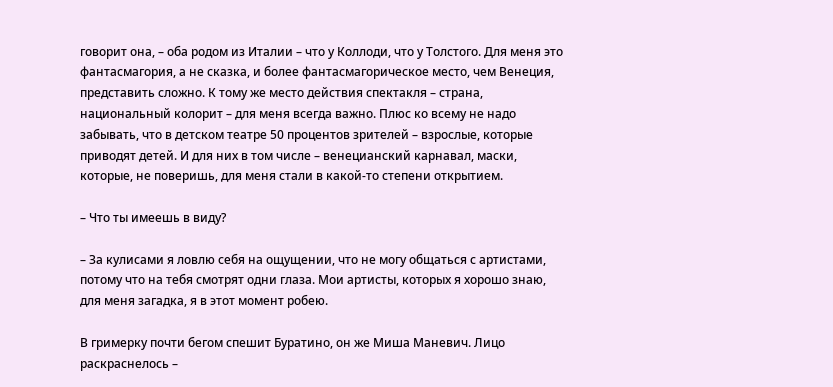говорит она, – оба родом из Италии – что у Коллоди, что у Толстого. Для меня это фантасмагория, а не сказка, и более фантасмагорическое место, чем Венеция, представить сложно. К тому же место действия спектакля – страна, национальный колорит – для меня всегда важно. Плюс ко всему не надо забывать, что в детском театре 50 процентов зрителей – взрослые, которые приводят детей. И для них в том числе – венецианский карнавал, маски, которые, не поверишь, для меня стали в какой-то степени открытием.

– Что ты имеешь в виду?

– За кулисами я ловлю себя на ощущении, что не могу общаться с артистами, потому что на тебя смотрят одни глаза. Мои артисты, которых я хорошо знаю, для меня загадка, я в этот момент робею.

В гримерку почти бегом спешит Буратино, он же Миша Маневич. Лицо раскраснелось –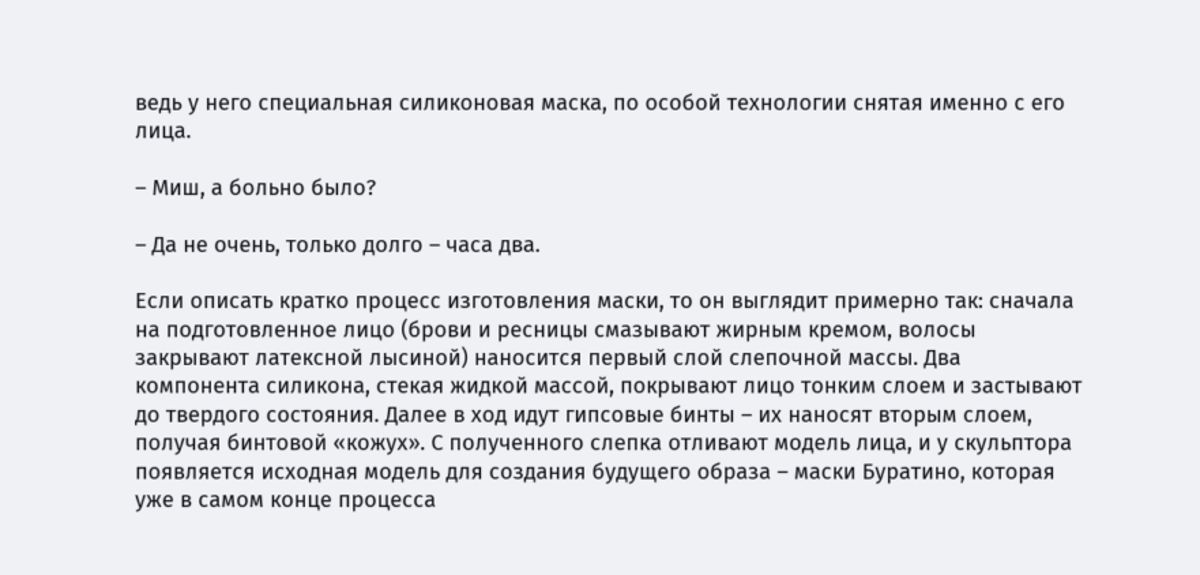ведь у него специальная силиконовая маска, по особой технологии снятая именно с его лица.

– Миш, а больно было?

– Да не очень, только долго – часа два.

Если описать кратко процесс изготовления маски, то он выглядит примерно так: сначала на подготовленное лицо (брови и ресницы смазывают жирным кремом, волосы закрывают латексной лысиной) наносится первый слой слепочной массы. Два компонента силикона, стекая жидкой массой, покрывают лицо тонким слоем и застывают до твердого состояния. Далее в ход идут гипсовые бинты – их наносят вторым слоем, получая бинтовой «кожух». С полученного слепка отливают модель лица, и у скульптора появляется исходная модель для создания будущего образа – маски Буратино, которая уже в самом конце процесса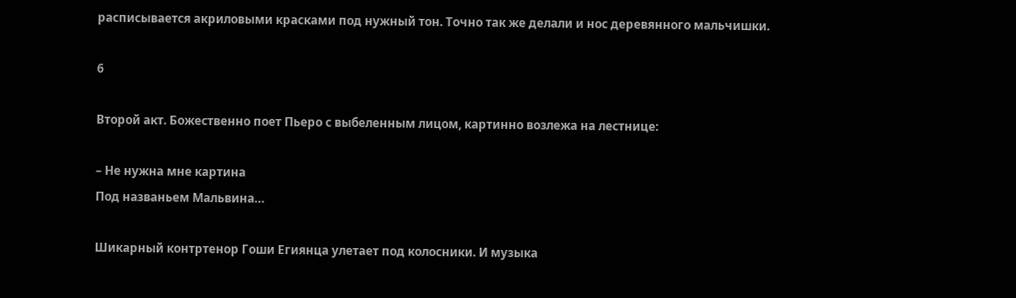расписывается акриловыми красками под нужный тон. Точно так же делали и нос деревянного мальчишки.

6

Второй акт. Божественно поет Пьеро с выбеленным лицом, картинно возлежа на лестнице:

– Не нужна мне картина
Под названьем Мальвина…

Шикарный контртенор Гоши Егиянца улетает под колосники. И музыка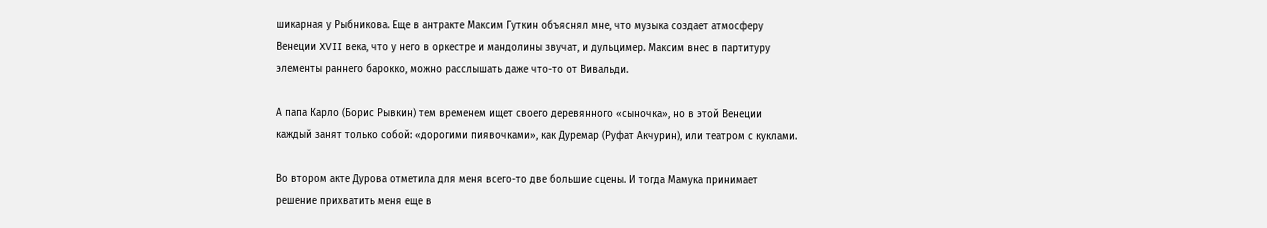шикарная у Рыбникова. Еще в антракте Максим Гуткин объяснял мне, что музыка создает атмосферу Венеции XVII века, что у него в оркестре и мандолины звучат, и дульцимер. Максим внес в партитуру элементы раннего барокко, можно расслышать даже что-то от Вивальди.

А папа Карло (Борис Рывкин) тем временем ищет своего деревянного «сыночка», но в этой Венеции каждый занят только собой: «дорогими пиявочками», как Дуремар (Руфат Акчурин), или театром с куклами.

Во втором акте Дурова отметила для меня всего-то две большие сцены. И тогда Мамука принимает решение прихватить меня еще в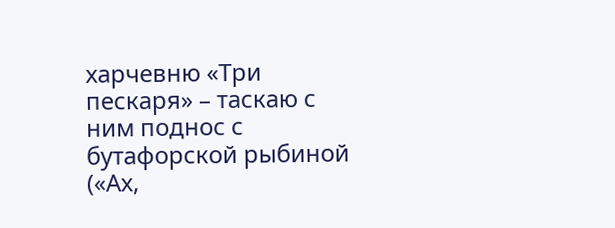харчевню «Три пескаря» – таскаю с ним поднос с бутафорской рыбиной («Ах,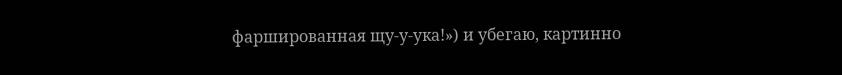фаршированная щу-у-ука!») и убегаю, картинно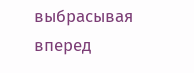выбрасывая вперед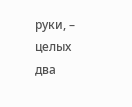руки, – целых два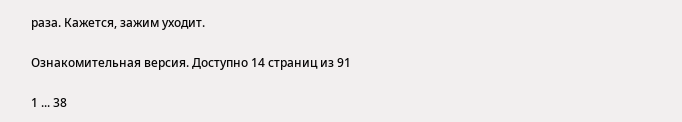раза. Кажется, зажим уходит.

Ознакомительная версия. Доступно 14 страниц из 91

1 ... 38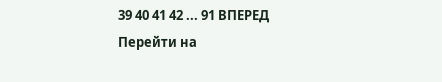39 40 41 42 ... 91 ВПЕРЕД
Перейти на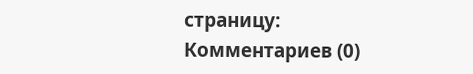страницу:
Комментариев (0)